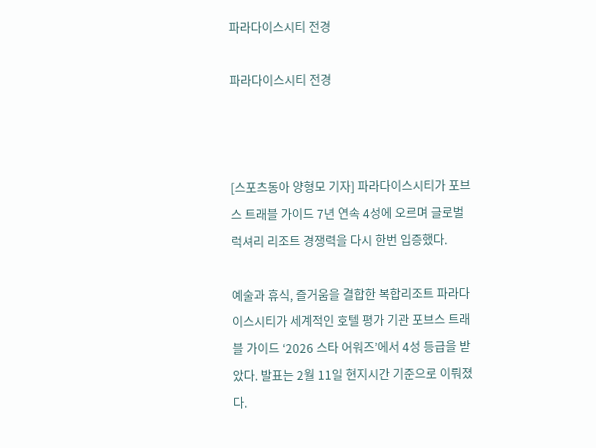파라다이스시티 전경

파라다이스시티 전경



[스포츠동아 양형모 기자] 파라다이스시티가 포브스 트래블 가이드 7년 연속 4성에 오르며 글로벌 럭셔리 리조트 경쟁력을 다시 한번 입증했다.

예술과 휴식, 즐거움을 결합한 복합리조트 파라다이스시티가 세계적인 호텔 평가 기관 포브스 트래블 가이드 ‘2026 스타 어워즈’에서 4성 등급을 받았다. 발표는 2월 11일 현지시간 기준으로 이뤄졌다.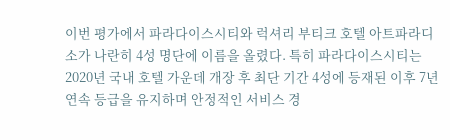이번 평가에서 파라다이스시티와 럭셔리 부티크 호텔 아트파라디소가 나란히 4성 명단에 이름을 올렸다. 특히 파라다이스시티는 2020년 국내 호텔 가운데 개장 후 최단 기간 4성에 등재된 이후 7년 연속 등급을 유지하며 안정적인 서비스 경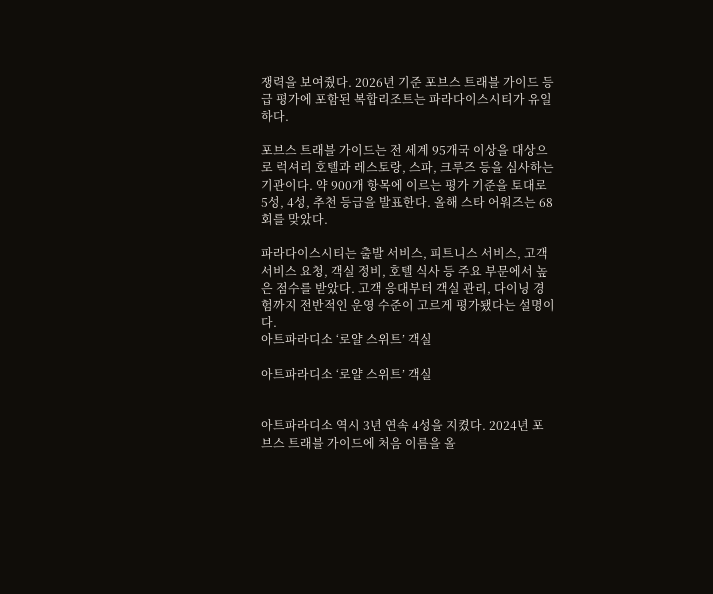쟁력을 보여줬다. 2026년 기준 포브스 트래블 가이드 등급 평가에 포함된 복합리조트는 파라다이스시티가 유일하다.

포브스 트래블 가이드는 전 세계 95개국 이상을 대상으로 럭셔리 호텔과 레스토랑, 스파, 크루즈 등을 심사하는 기관이다. 약 900개 항목에 이르는 평가 기준을 토대로 5성, 4성, 추천 등급을 발표한다. 올해 스타 어워즈는 68회를 맞았다.

파라다이스시티는 출발 서비스, 피트니스 서비스, 고객 서비스 요청, 객실 정비, 호텔 식사 등 주요 부문에서 높은 점수를 받았다. 고객 응대부터 객실 관리, 다이닝 경험까지 전반적인 운영 수준이 고르게 평가됐다는 설명이다.
아트파라디소 ‘로얄 스위트’ 객실

아트파라디소 ‘로얄 스위트’ 객실


아트파라디소 역시 3년 연속 4성을 지켰다. 2024년 포브스 트래블 가이드에 처음 이름을 올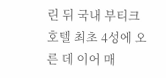린 뒤 국내 부티크 호텔 최초 4성에 오른 데 이어 매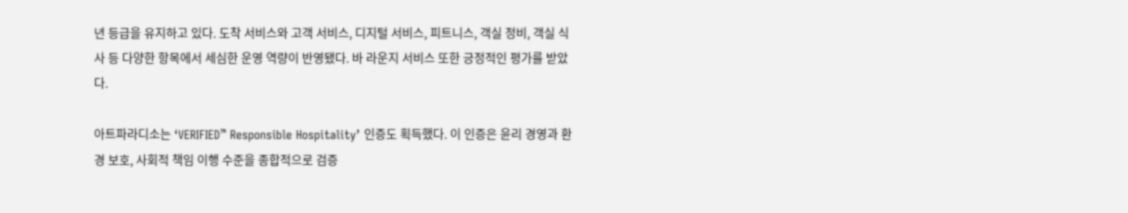년 등급을 유지하고 있다. 도착 서비스와 고객 서비스, 디지털 서비스, 피트니스, 객실 정비, 객실 식사 등 다양한 항목에서 세심한 운영 역량이 반영됐다. 바 라운지 서비스 또한 긍정적인 평가를 받았다.

아트파라디소는 ‘VERIFIED™ Responsible Hospitality’ 인증도 획득했다. 이 인증은 윤리 경영과 환경 보호, 사회적 책임 이행 수준을 종합적으로 검증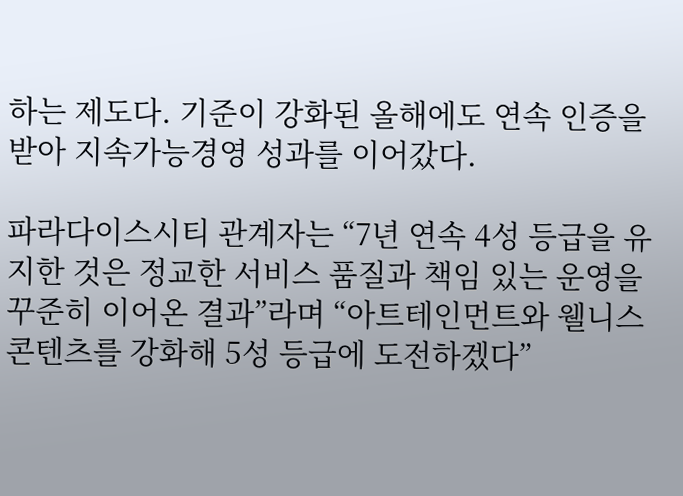하는 제도다. 기준이 강화된 올해에도 연속 인증을 받아 지속가능경영 성과를 이어갔다.

파라다이스시티 관계자는 “7년 연속 4성 등급을 유지한 것은 정교한 서비스 품질과 책임 있는 운영을 꾸준히 이어온 결과”라며 “아트테인먼트와 웰니스 콘텐츠를 강화해 5성 등급에 도전하겠다”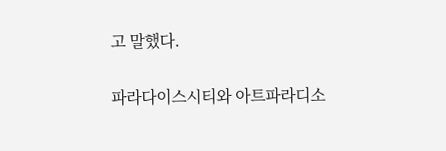고 말했다.

파라다이스시티와 아트파라디소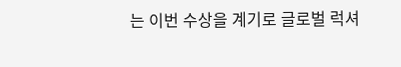는 이번 수상을 계기로 글로벌 럭셔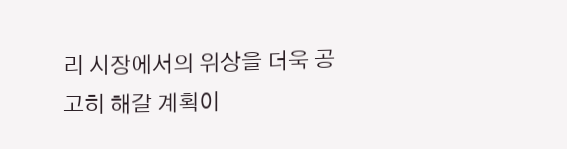리 시장에서의 위상을 더욱 공고히 해갈 계획이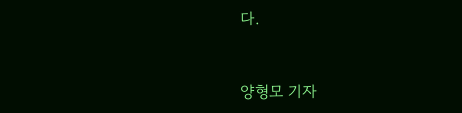다.


양형모 기자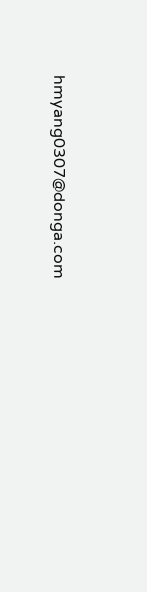hmyang0307@donga.com